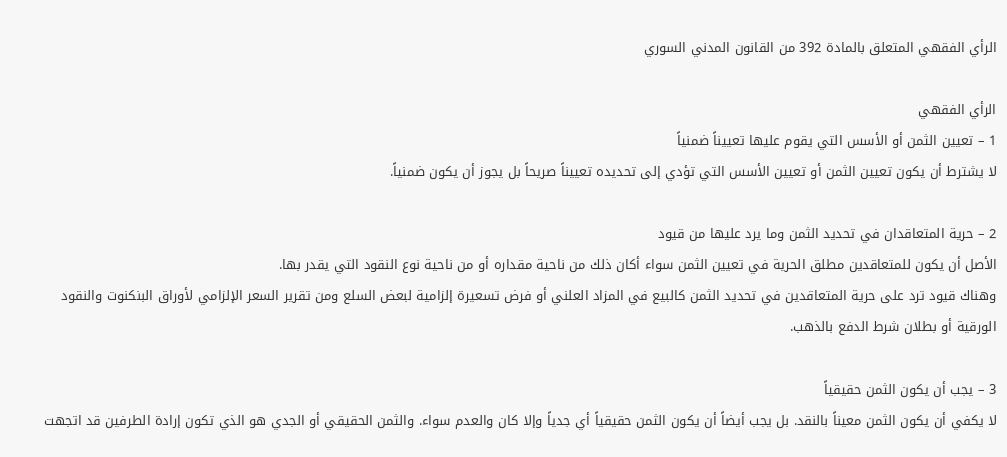الرأي الفقهي المتعلق بالمادة 392 من القانون المدني السوري

الرأي الفقهي
1 – تعيين الثمن أو الأسس التي يقوم عليها تعييناً ضمنياً
لا يشترط أن يكون تعيين الثمن أو تعيين الأسس التي تؤدي إلى تحديده تعييناً صريحاً بل يجوز أن يكون ضمنياً.

2 – حرية المتعاقدان في تحديد الثمن وما يرد عليها من قيود
الأصل أن يكون للمتعاقدين مطلق الحرية في تعيين الثمن سواء أكان ذلك من ناحية مقداره أو من ناحية نوع النقود التي يقدر بها.
وهناك قيود ترد على حرية المتعاقدين في تحديد الثمن كالبيع في المزاد العلني أو فرض تسعيرة إلزامية لبعض السلع ومن تقرير السعر الإلزامي لأوراق البنكنوت والنقود الورقية أو بطلان شرط الدفع بالذهب.

3 – يجب أن يكون الثمن حقيقياً
لا يكفي أن يكون الثمن معيناً بالنقد. بل يجب أيضاً أن يكون الثمن حقيقياً أي جدياً وإلا كان والعدم سواء. والثمن الحقيقي أو الجدي هو الذي تكون إرادة الطرفين قد اتجهت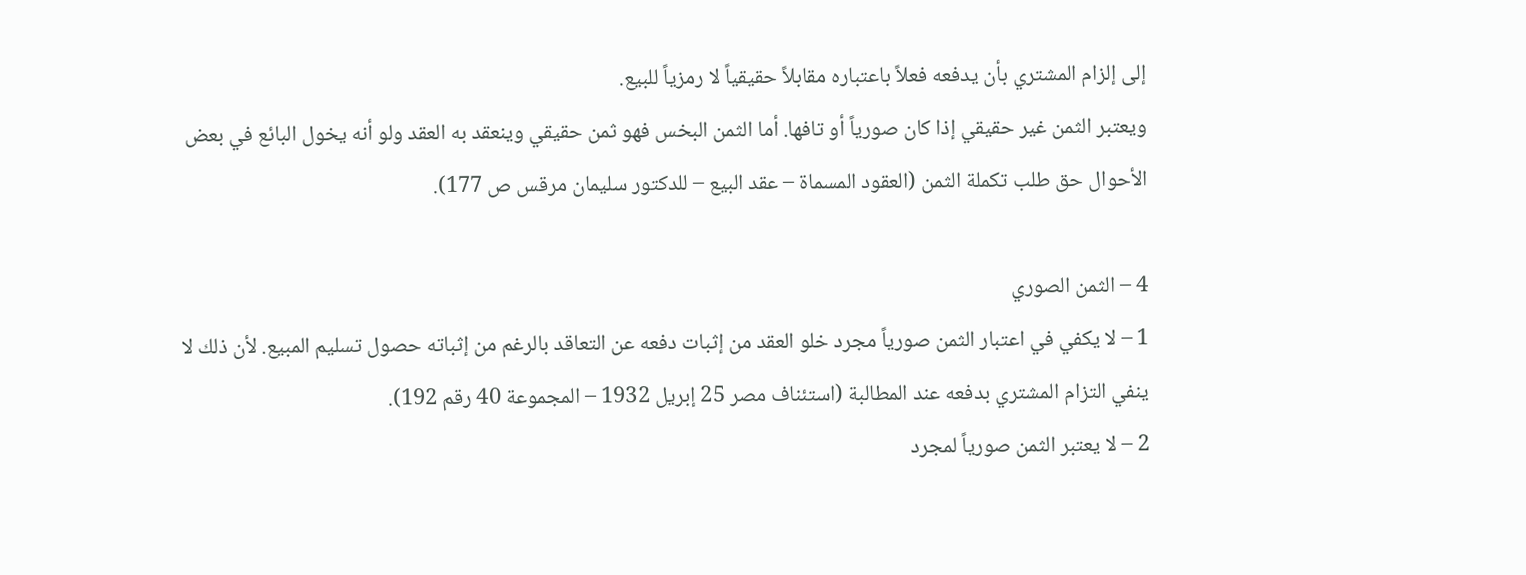إلى إلزام المشتري بأن يدفعه فعلاً باعتباره مقابلاً حقيقياً لا رمزياً للبيع.
ويعتبر الثمن غير حقيقي إذا كان صورياً أو تافها. أما الثمن البخس فهو ثمن حقيقي وينعقد به العقد ولو أنه يخول البائع في بعض الأحوال حق طلب تكملة الثمن (العقود المسماة – عقد البيع – للدكتور سليمان مرقس ص 177).

4 – الثمن الصوري
1 – لا يكفي في اعتبار الثمن صورياً مجرد خلو العقد من إثبات دفعه عن التعاقد بالرغم من إثباته حصول تسليم المبيع. لأن ذلك لا ينفي التزام المشتري بدفعه عند المطالبة (استئناف مصر 25 إبريل 1932 – المجموعة 40 رقم 192).
2 – لا يعتبر الثمن صورياً لمجرد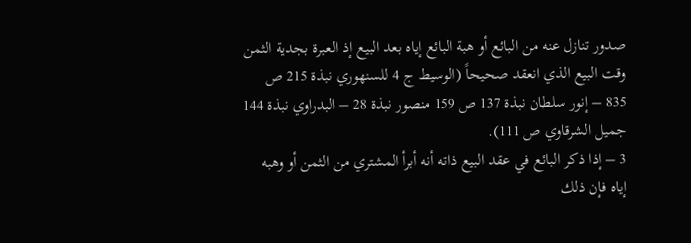صدور تنازل عنه من البائع أو هبة البائع إياه بعد البيع إذ العبرة بجدية الثمن وقت البيع الذي انعقد صحيحاً (الوسيط ج 4 للسنهوري نبذة 215 ص 835 – إنور سلطان نبذة 137 ص 159 منصور نبذة 28 – البدراوي نبذة 144 جميل الشرقاوي ص 111).
3 – إذا ذكر البائع في عقد البيع ذاته أنه أبرأ المشتري من الثمن أو وهبه إياه فإن ذلك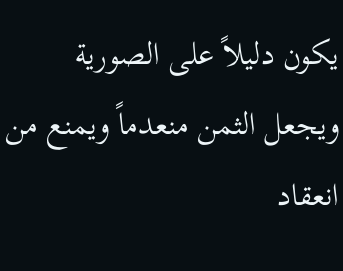يكون دليلاً على الصورية ويجعل الثمن منعدماً ويمنع من انعقاد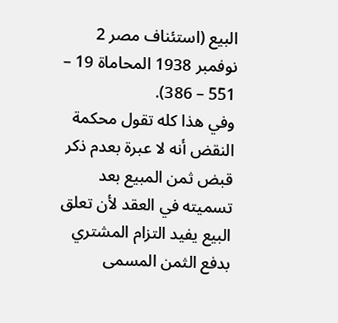البيع (استئناف مصر 2 نوفمبر 1938 المحاماة 19 – 551 – 386).
وفي هذا كله تقول محكمة النقض أنه لا عبرة بعدم ذكر قبض ثمن المبيع بعد تسميته في العقد لأن تعلق البيع يفيد التزام المشتري بدفع الثمن المسمى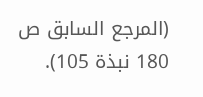(المرجع السابق ص 180 نبذة 105).